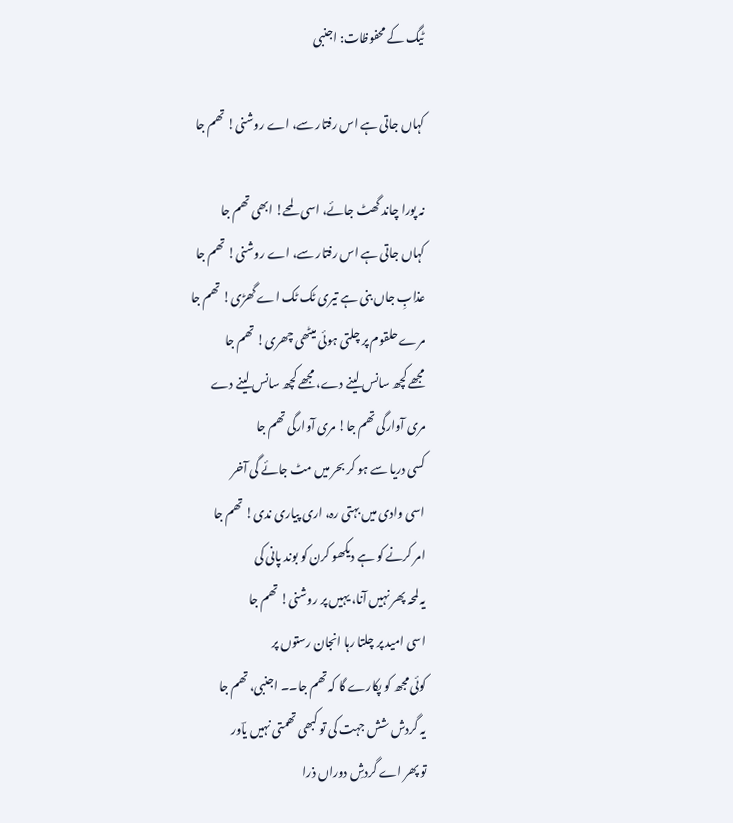ٹیگ کے محفوظات: اجنبی

کہاں جاتی ہے اس رفتار سے، اے روشنی! تھم جا

نہ پورا چاند گھٹ جائے، اسی لمحے! ابھی تھم جا
کہاں جاتی ہے اس رفتار سے، اے روشنی! تھم جا
عذابِ جاں بنی ہے تیری ٹک ٹک اے گھڑی! تھم جا
مرے حلقوم پر چلتی ہوئی میٹھی چھری! تھم جا
مجھے کچھ سانس لینے دے، مجھے کچھ سانس لینے دے
مری آوارگی تھم جا! مری آوارگی تھم جا
کسی دریا سے ہو کر بحر میں مٹ جائے گی آخر
اسی وادی میں بہتی رہ، اری پیاری ندی! تھم جا
امر کرنے کو ہے دیکھو کرن کو بوند پانی کی
یہ لمحہ پھر نہیں آنا، یہیں پر روشنی! تھم جا
اسی امید پر چلتا رہا انجان رستوں پر
کوئی مجھ کو پکارے گا کہ تھم جا۔۔ اجنبی، تھم جا
یہ گردش شش جہت کی تو کبھی تھمتی نہیں یاؔور
تو پھر اے گردشِ دوراں ذرا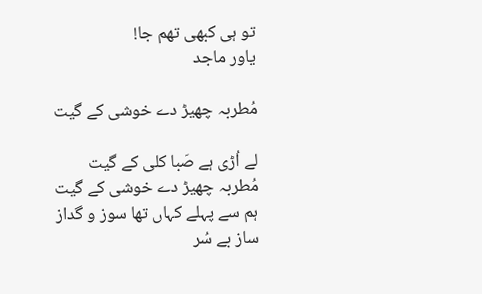تو ہی کبھی تھم جا!
یاور ماجد

مُطربہ چھیڑ دے خوشی کے گیت

لے اُڑی ہے صَبا کلی کے گیت
مُطربہ چھیڑ دے خوشی کے گیت
ہم سے پہلے کہاں تھا سوز و گداز
ساز بے سُر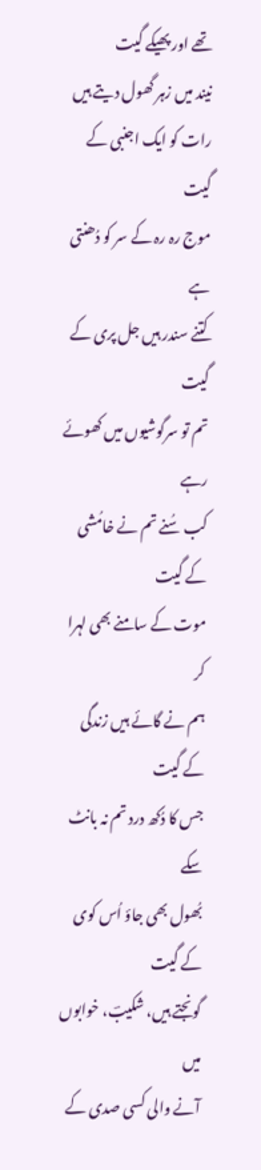تھے اور پھیکے گیت
نیند میں زہر گھول دیتے ہیں
رات کو ایک اجنبی کے گیت
موج رہ رہ کے سر کو دُھنتی ہے
کتنے سندر ہیں جل پری کے گیت
تم تو سرگوشیوں میں کھوئے رہے
کب سُنے تم نے خامُشی کے گیت
موت کے سامنے بھی لہرا کر
ہم نے گائے ہیں زندگی کے گیت
جس کا دُکھ درد تم نہ بانٹ سکے
بُھول بھی جاؤ اُس کوی کے گیت
گونجتے ہیں، شکیبؔ، خوابوں میں
آنے والی کسی صدی کے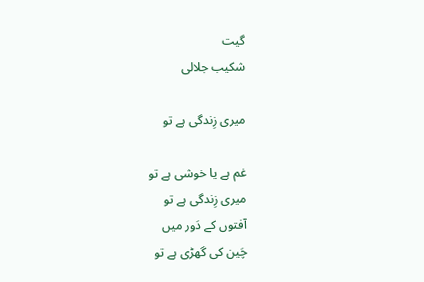گیت
شکیب جلالی

میری زِندگی ہے تو

غم ہے یا خوشی ہے تو
میری زِندگی ہے تو
آفتوں کے دَور میں
چَین کی گھڑی ہے تو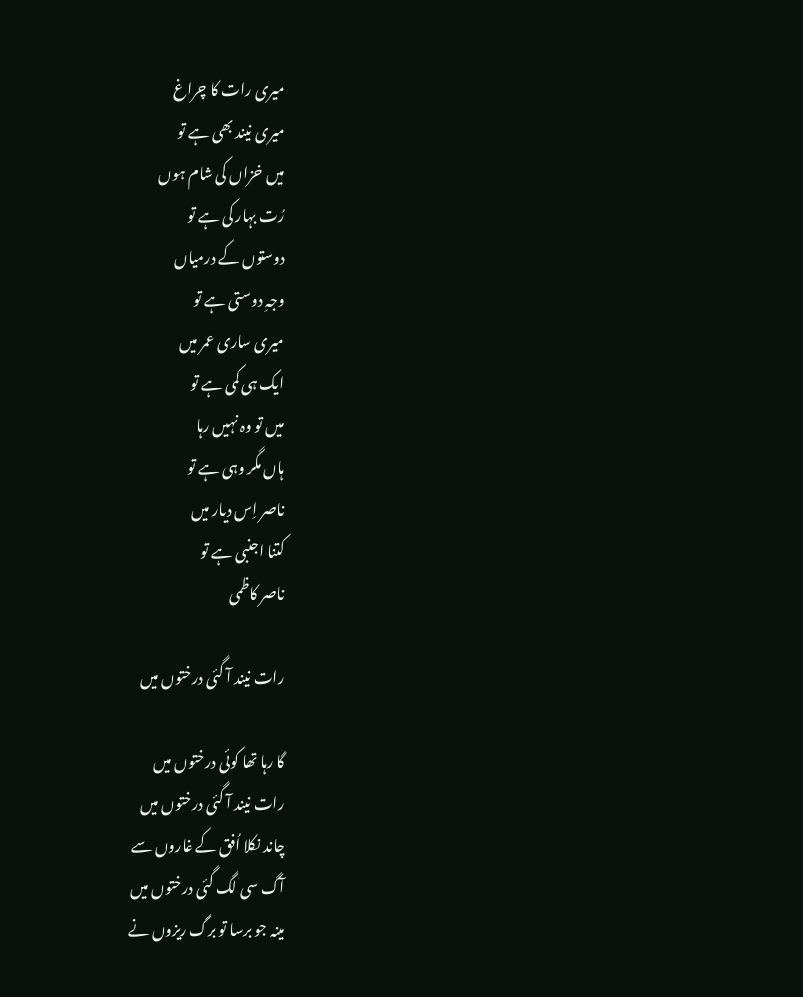میری رات کا چراغ
میری نیند بھی ہے تو
میں خزاں کی شام ہوں
رُت بہار کی ہے تو
دوستوں کے درمیاں
وجہِ دوستی ہے تو
میری ساری عمر میں
ایک ہی کمی ہے تو
میں تو وہ نہیں رہا
ہاں مگر وہی ہے تو
ناصر اِس دیار میں
کتنا اجنبی ہے تو
ناصر کاظمی

رات نیند آ گئی درختوں میں

گا رہا تھا کوئی درختوں میں
رات نیند آ گئی درختوں میں
چاند نکلا اُفق کے غاروں سے
آگ سی لگ گئی درختوں میں
مینہ جو برسا تو برگ ریزوں نے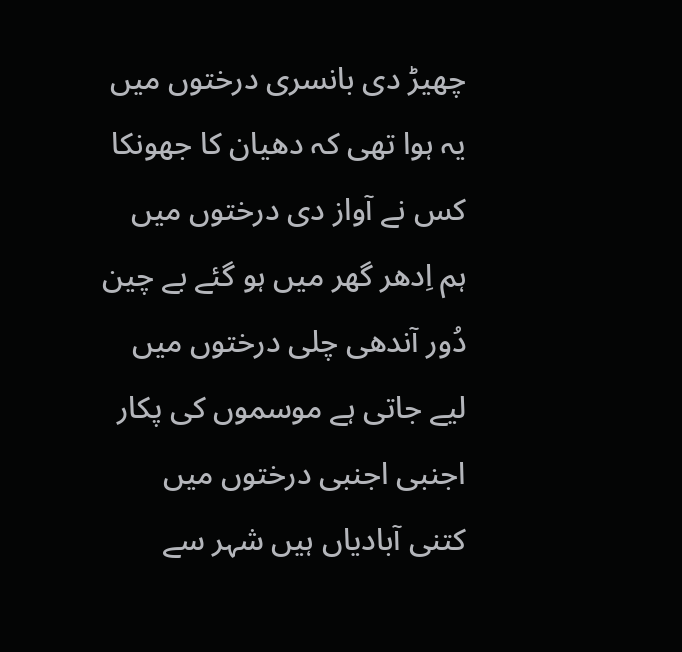چھیڑ دی بانسری درختوں میں
یہ ہوا تھی کہ دھیان کا جھونکا
کس نے آواز دی درختوں میں
ہم اِدھر گھر میں ہو گئے بے چین
دُور آندھی چلی درختوں میں
لیے جاتی ہے موسموں کی پکار
اجنبی اجنبی درختوں میں
کتنی آبادیاں ہیں شہر سے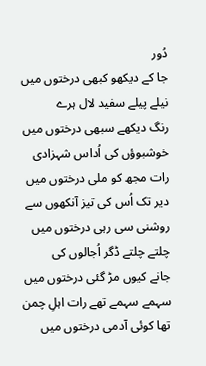دُور
جا کے دیکھو کبھی درختوں میں
نیلے پیلے سفید لال ہرے
رنگ دیکھے سبھی درختوں میں
خوشبوؤں کی اُداس شہزادی
رات مجھ کو ملی درختوں میں
دیر تک اُس کی تیز آنکھوں سے
روشنی سی رہی درختوں میں
چلتے چلتے ڈگر اُجالوں کی
جانے کیوں مڑ گئی درختوں میں
سہمے سہمے تھے رات اہلِ چمن
تھا کوئی آدمی درختوں میں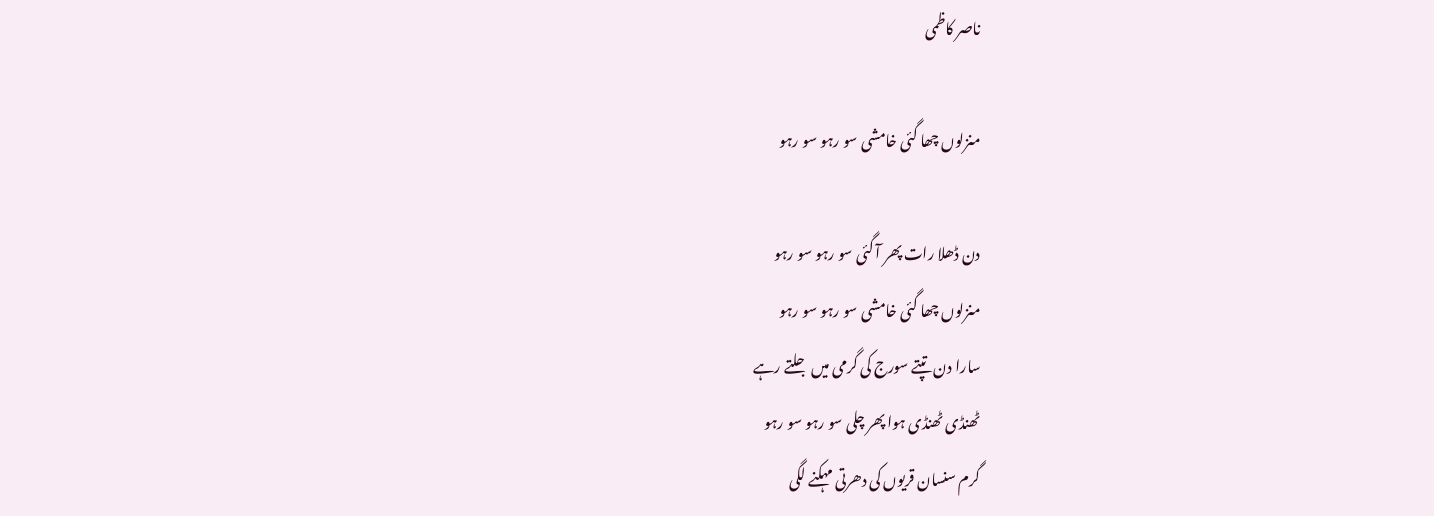ناصر کاظمی

منزلوں چھا گئی خامشی سو رہو سو رہو

دن ڈھلا رات پھر آ گئی سو رہو سو رہو
منزلوں چھا گئی خامشی سو رہو سو رہو
سارا دن تپتے سورج کی گرمی میں جلتے رہے
ٹھنڈی ٹھنڈی ہوا پھر چلی سو رہو سو رہو
گرم سنسان قریوں کی دھرتی مہکنے لگی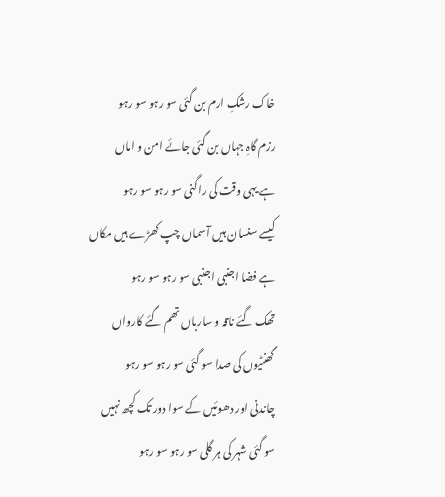خاک رشکِ ارم بن گئی سو رہو سو رہو
رزم گاہِ جہاں بن گئی جائے امن و اماں
ہے یہی وقت کی راگنی سو رہو سو رہو
کیسے سنسان ہیں آسماں چپ کھڑے ہیں مکاں
ہے فضا اجنبی اجنبی سو رہو سو رہو
تھک گئے ناقہ و سارباں تھم گئے کارواں
گھنٹیوں کی صدا سو گئی سو رہو سو رہو
چاندنی اور دھوئیں کے سوا دور تک کچھ نہیں
سو گئی شہر کی ہر گلی سو رہو سو رہو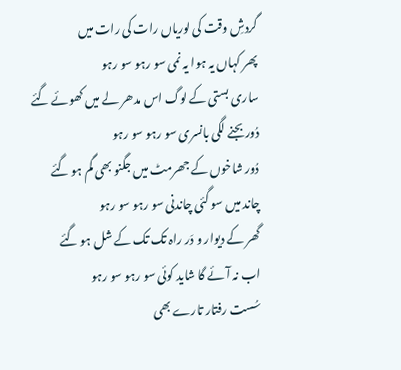گردشِ وقت کی لوریاں رات کی رات میں
پھر کہاں یہ ہوا یہ نمی سو رہو سو رہو
ساری بستی کے لوگ اس مدھر لے میں کھوئے گئے
دُور بجنے لگی بانسری سو رہو سو رہو
دُور شاخوں کے جھرمٹ میں جگنو بھی گم ہو گئے
چاند میں سو گئی چاندنی سو رہو سو رہو
گھر کے دیوار و دَر راہ تک تک کے شل ہو گئے
اب نہ آئے گا شاید کوئی سو رہو سو رہو
سُست رفتار تارے بھی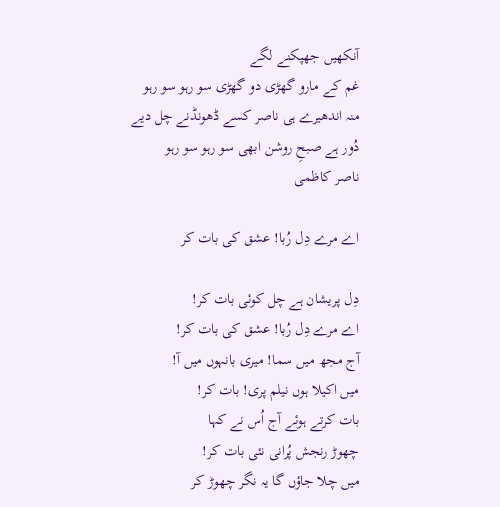آنکھیں جھپکنے لگے
غم کے مارو گھڑی دو گھڑی سو رہو سو رہو
منہ اندھیرے ہی ناصر کسے ڈھونڈنے چل دیے
دُور ہے صبحِ روشن ابھی سو رہو سو رہو
ناصر کاظمی

اے مرے دِل رُبا! عشق کی بات کر

دِل پریشان ہے چل کوئی بات کر!
اے مرے دِل رُبا! عشق کی بات کر!
آج مجھ میں سما! میری بانہوں میں آ!
میں اکیلا ہوں نیلم پری! بات کر!
بات کرتے ہوئے آج اُس نے کہا
چھوڑ رنجش پُرانی نئی بات کر!
میں چلا جاؤں گا یہ نگر چھوڑ کر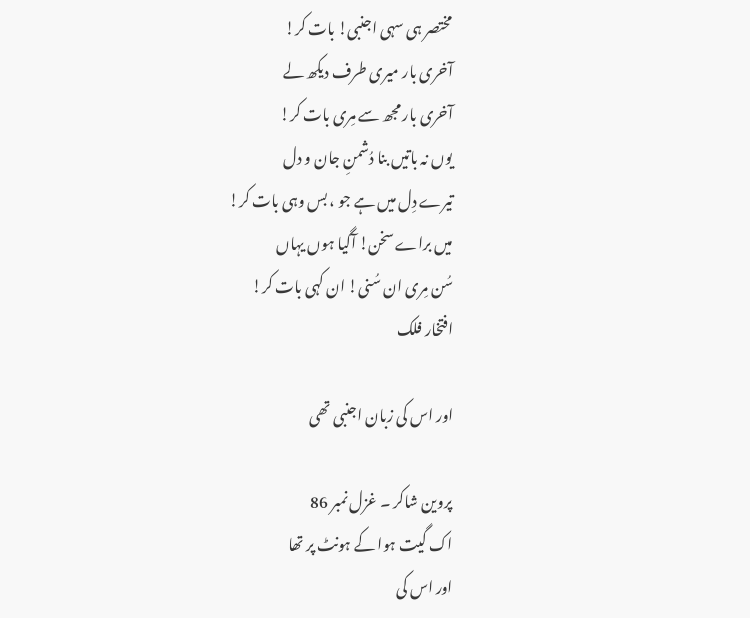مختصر ہی سہی اجنبی! بات کر!
آخری بار میری طرف دیکھ لے
آخری بار مجھ سے مِری بات کر!
یوں نہ باتیں بنا دُشمنِ جان و دل
تیرے دِل میں ہے جو ، بس وہی بات کر!
میں براے سخن! آگیا ہوں یہاں
سُن مِری ان سُنی! ان کہی بات کر!
افتخار فلک

اور اس کی زبان اجنبی تھی

پروین شاکر ۔ غزل نمبر 86
اک گیت ہوا کے ہونٹ پر تھا
اور اس کی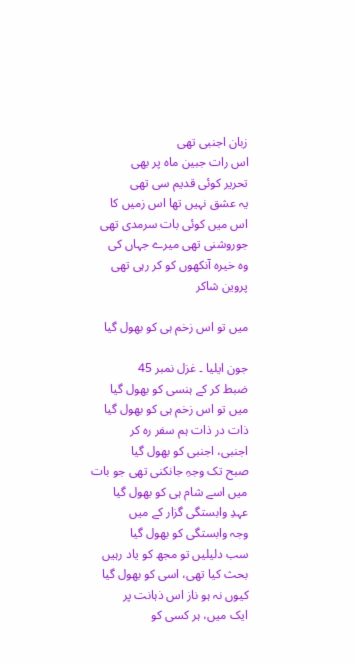زبان اجنبی تھی
اس رات جبین ماہ پر بھی
تحریر کوئی قدیم سی تھی
یہ عشق نہیں تھا اس زمیں کا
اس میں کوئی بات سرمدی تھی
جوروشنی تھی میرے جہاں کی
وہ خیرہ آنکھوں کو کر رہی تھی
پروین شاکر

میں تو اس زخم ہی کو بھول گیا

جون ایلیا ۔ غزل نمبر 45
ضبط کر کے ہنسی کو بھول گیا
میں تو اس زخم ہی کو بھول گیا
ذات در ذات ہم سفر رہ کر
اجنبی، اجنبی کو بھول گیا
صبح تک وجہِ جانکنی تھی جو بات
میں اسے شام ہی کو بھول گیا
عہدِ وابستگی گزار کے میں
وجہ وابستگی کو بھول گیا
سب دلیلیں تو مجھ کو یاد رہیں
بحث کیا تھی، اسی کو بھول گیا
کیوں نہ ہو ناز اس ذہانت پر
ایک میں، ہر کسی کو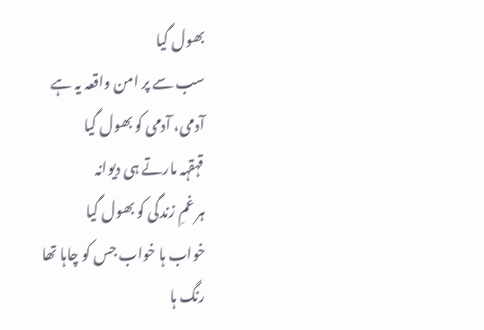بھول گیا
سب سے پر امن واقعہ یہ ہے
آدمی، آدمی کو بھول گیا
قہقہہ مارتے ہی دیوانہ
ہر غمِ زندگی کو بھول گیا
خواب ہا خواب جس کو چاہا تھا
رنگ ہا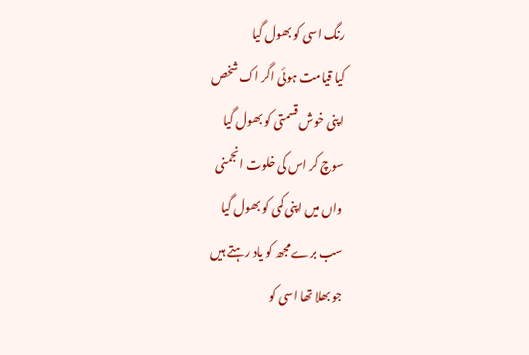رنگ اسی کو بھول گیا
کیا قیامت ہوئی اگر اک شخص
اپنی خوش قسمتی کو بھول گیا
سوچ کر اس کی خلوت انجمنی
واں میں اپنی کمی کو بھول گیا
سب برے مجھ کو یاد رہتے ہیں
جو بھلا تھا اسی کو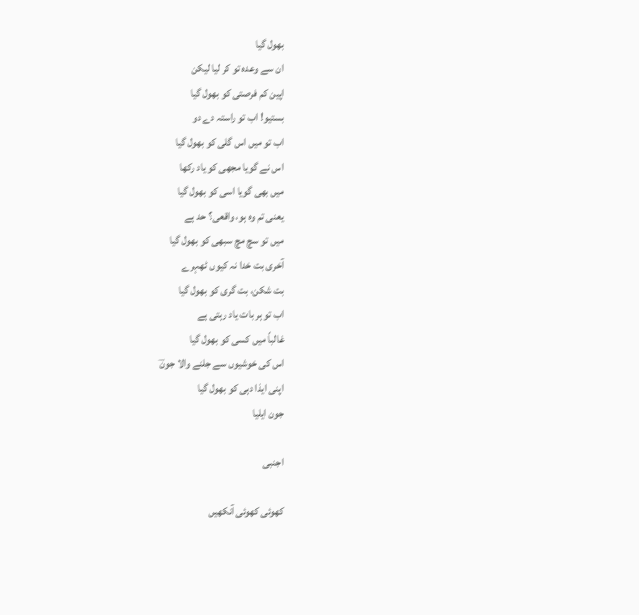بھول گیا
ان سے وعدہ تو کر لیا لیکن
اپین کم فرصتی کو بھول گیا
بستیو! اب تو راستہ دے دو
اب تو میں اس گلی کو بھول گیا
اس نے گویا مجھی کو یاد رکھا
میں بھی گویا اسی کو بھول گیا
یعنی تم وہ ہو، واقعی؟ حد ہے
میں تو سچ مچ سبھی کو بھول گیا
آخری بت خدا نہ کیوں ٹھہرے
بت شکن، بت گری کو بھول گیا
اب تو ہر بات یاد رہتی ہے
غالباً میں کسی کو بھول گیا
اس کی خوشیوں سے جلنے والا جونؔ
اپنی ایذا دہی کو بھول گیا
جون ایلیا

اجنبی

کھوئی کھوئی آنکھیں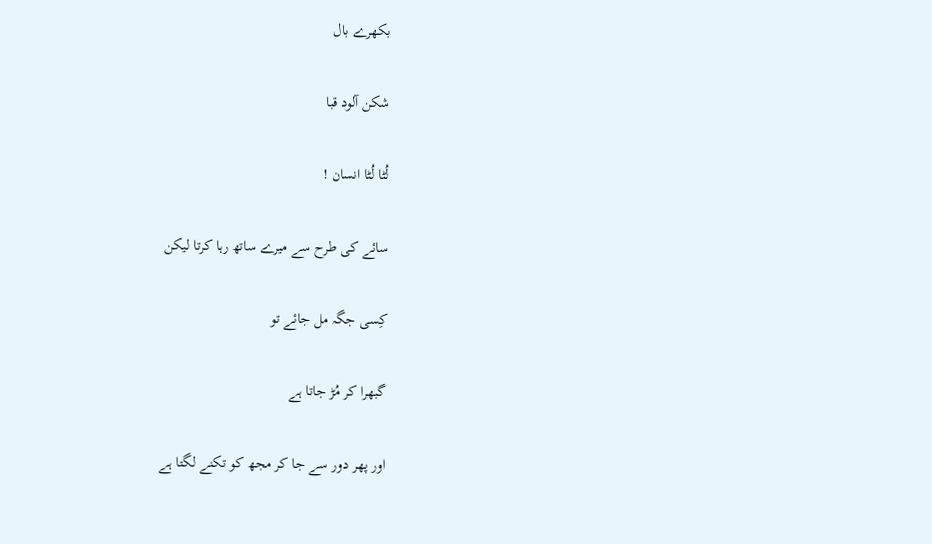بکھرے بال

شکن آلود قبا

لُٹا لُٹا انسان !

سائے کی طرح سے میرے ساتھ رہا کرتا لیکن

کِسی جگہ مل جائے تو

گبھرا کر مُڑ جاتا ہے

اور پھر دور سے جا کر مجھ کو تکنے لگتا ہے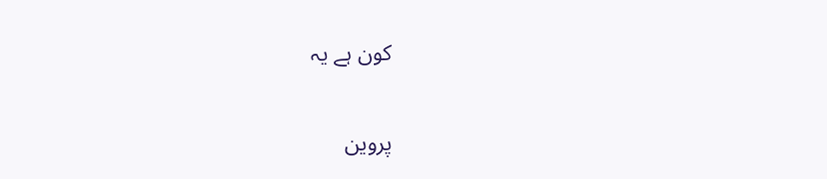کون ہے یہ

پروین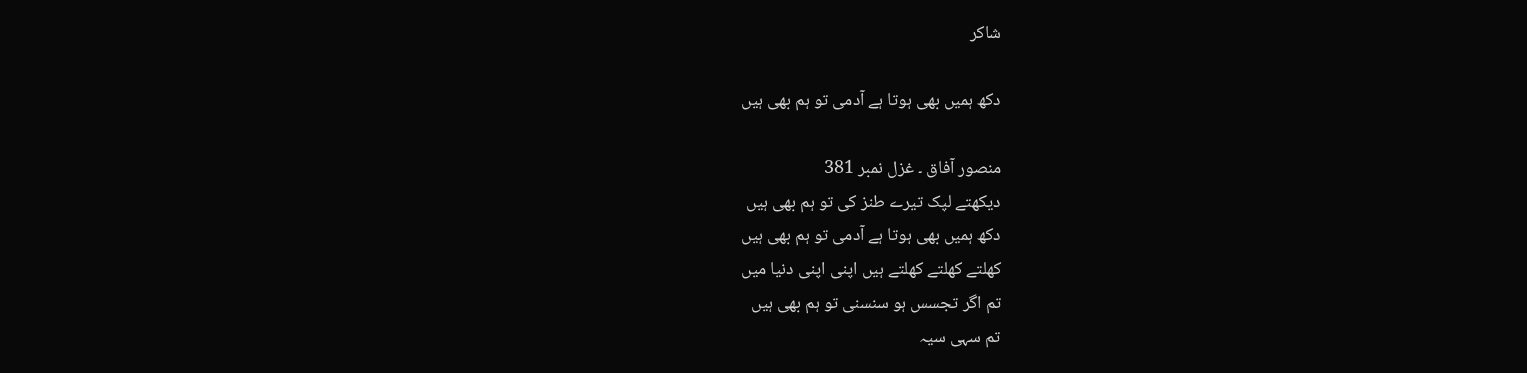شاکر

دکھ ہمیں بھی ہوتا ہے آدمی تو ہم بھی ہیں

منصور آفاق ۔ غزل نمبر 381
دیکھتے لپک تیرے طنز کی تو ہم بھی ہیں
دکھ ہمیں بھی ہوتا ہے آدمی تو ہم بھی ہیں
کھلتے کھلتے کھلتے ہیں اپنی اپنی دنیا میں
تم اگر تجسس ہو سنسنی تو ہم بھی ہیں
تم سہی سیہ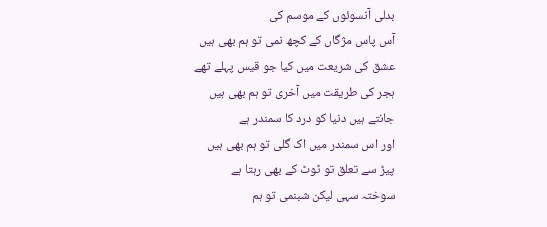بدلی آنسوئوں کے موسم کی
آس پاس مژگاں کے کچھ نمی تو ہم بھی ہیں
عشق کی شریعت میں کیا جو قیس پہلے تھے
ہجر کی طریقت میں آخری تو ہم بھی ہیں
جانتے ہیں دنیا کو درد کا سمندر ہے
اور اس سمندر میں اک گلی تو ہم بھی ہیں
پیڑ سے تعلق تو ٹوٹ کے بھی رہتا ہے
سوختہ سہی لیکن شبنمی تو ہم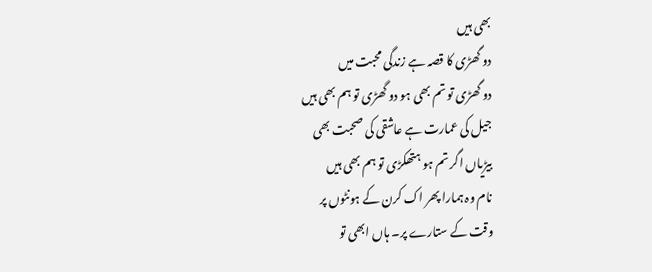بھی ہیں
دو گھڑی کا قصہ ہے زندگی محبت میں
دو گھڑی تو تم بھی ہو دو گھڑی تو ہم بھی ہیں
جیل کی عمارت ہے عاشقی کی صحبت بھی
بیڑیاں اگر تم ہو ہتھکڑی تو ہم بھی ہیں
نام وہ ہمارا پھر اک کرن کے ہونٹوں پر
وقت کے ستارے پر۔ ہاں ابھی تو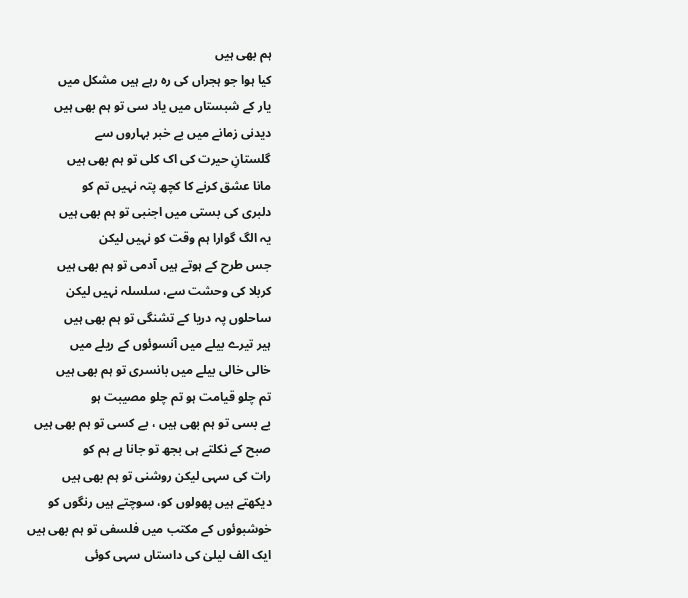ہم بھی ہیں
کیا ہوا جو ہجراں کی رہ رہے ہیں مشکل میں
یار کے شبستاں میں یاد سی تو ہم بھی ہیں
دیدنی زمانے میں بے خبر بہاروں سے
گلستانِ حیرت کی اک کلی تو ہم بھی ہیں
مانا عشق کرنے کا کچھ پتہ نہیں تم کو
دلبری کی بستی میں اجنبی تو ہم بھی ہیں
یہ الگ گوارا ہم وقت کو نہیں لیکن
جس طرح کے ہوتے ہیں آدمی تو ہم بھی ہیں
کربلا کی وحشت سے، سلسلہ نہیں لیکن
ساحلوں پہ دریا کے تشنگی تو ہم بھی ہیں
ہیر تیرے بیلے میں آنسوئوں کے ریلے میں
خالی خالی بیلے میں بانسری تو ہم بھی ہیں
تم چلو قیامت ہو تم چلو مصیبت ہو
بے بسی تو ہم بھی ہیں ، بے کسی تو ہم بھی ہیں
صبح کے نکلتے ہی بجھ تو جانا ہے ہم کو
رات کی سہی لیکن روشنی تو ہم بھی ہیں
دیکھتے ہیں پھولوں کو، سوچتے ہیں رنگوں کو
خوشبوئوں کے مکتب میں فلسفی تو ہم بھی ہیں
ایک الف لیلیٰ کی داستاں سہی کوئی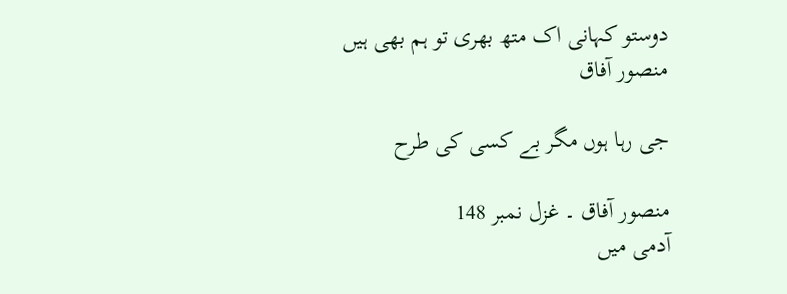دوستو کہانی اک متھ بھری تو ہم بھی ہیں
منصور آفاق

جی رہا ہوں مگر بے کسی کی طرح

منصور آفاق ۔ غزل نمبر 148
آدمی میں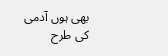بھی ہوں آدمی کی طرح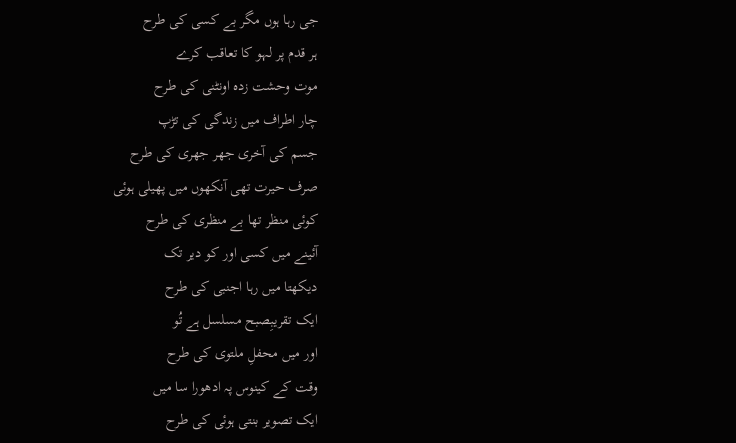جی رہا ہوں مگر بے کسی کی طرح
ہر قدم پر لہو کا تعاقب کرے
موت وحشت زدہ اونٹنی کی طرح
چار اطراف میں زندگی کی تڑپ
جسم کی آخری جھر جھری کی طرح
صرف حیرت تھی آنکھوں میں پھیلی ہوئی
کوئی منظر تھا بے منظری کی طرح
آئینے میں کسی اور کو دیر تک
دیکھتا میں رہا اجنبی کی طرح
ایک تقریبِصبح مسلسل ہے تُو
اور میں محفلِ ملتوی کی طرح
وقت کے کینوس پہ ادھورا سا میں
ایک تصویر بنتی ہوئی کی طرح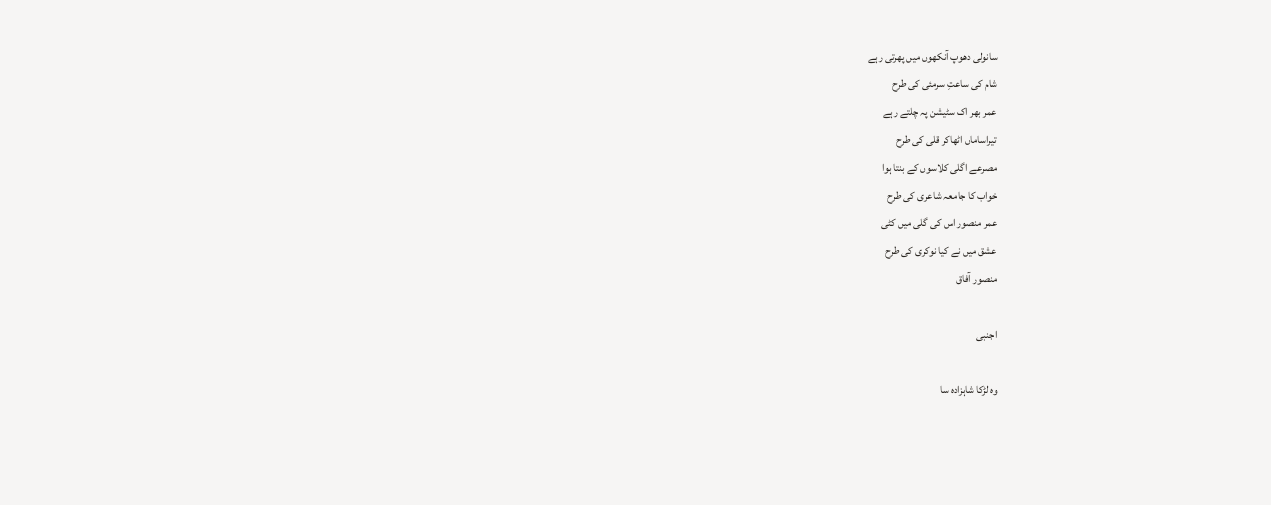سانولی دھوپ آنکھوں میں پھرتی رہے
شام کی ساعتِ سرمئی کی طرح
عمر بھر اک سٹیشن پہ چلتے رہے
تیراساماں اٹھاکر قلی کی طرح
مصرعے اگلی کلاسوں کے بنتا ہوا
خواب کا جامعہ شاعری کی طرح
عمر منصور اس کی گلی میں کٹی
عشق میں نے کیا نوکری کی طرح
منصور آفاق

اجنبی

وہ لڑکا شاہزادہ سا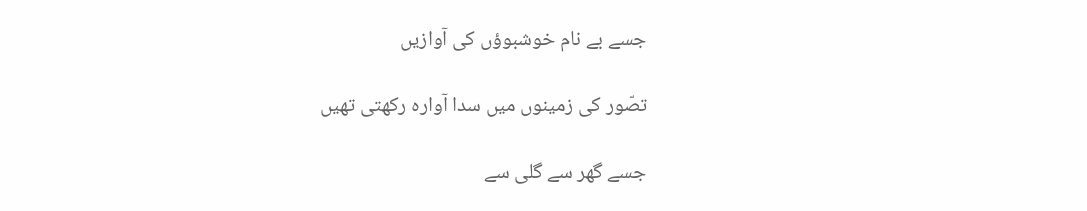جسے بے نام خوشبوؤں کی آوازیں

تصّور کی زمینوں میں سدا آوارہ رکھتی تھیں

جسے گھر سے گلی سے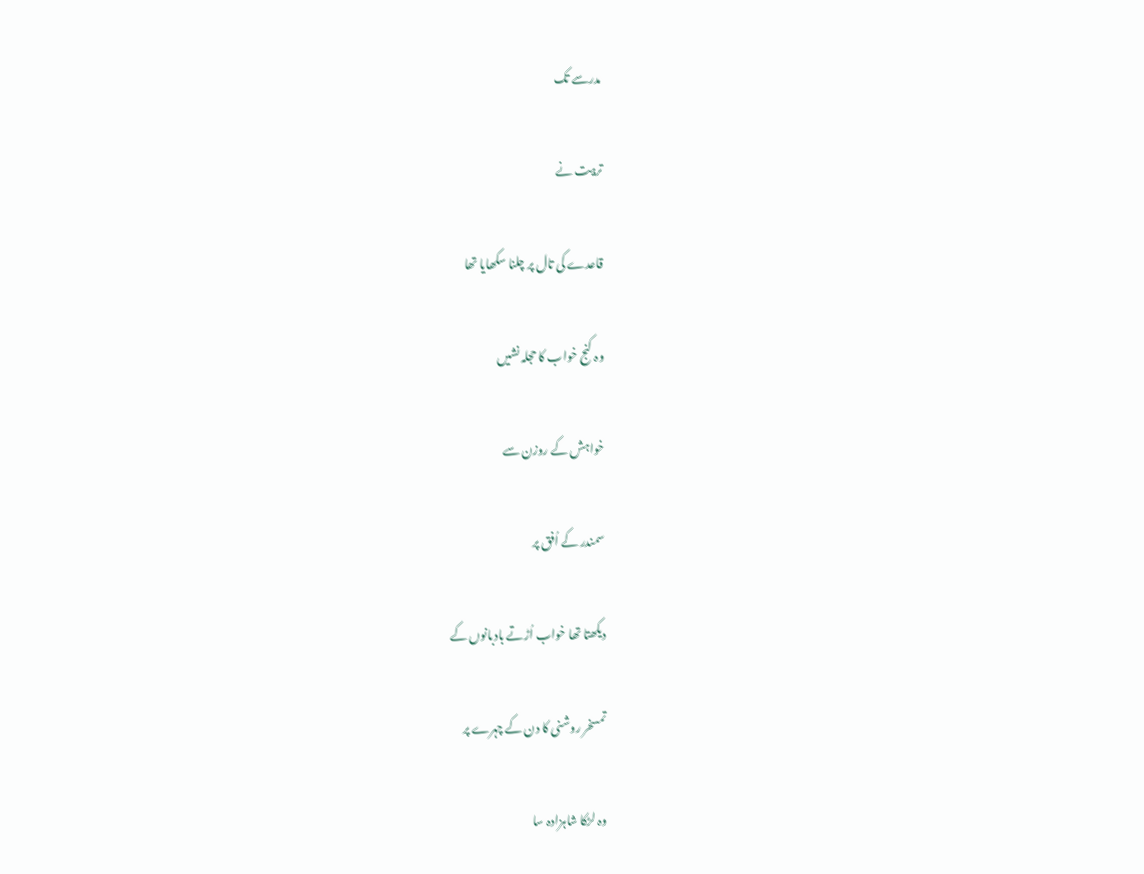مدرسے تک

تربیت نے

قاعدے کی تال پر چلنا سکھایا تھا

وہ کنج خواب کا حجلہ نشیں

خواہش کے روزن سے

سمندر کے اُفق پر

دیکھتا تھا خواب اُڑتے بادبانوں کے

تمسخر روشنی کا دن کے چہرے پر

وہ لڑکا شاہزادہ سا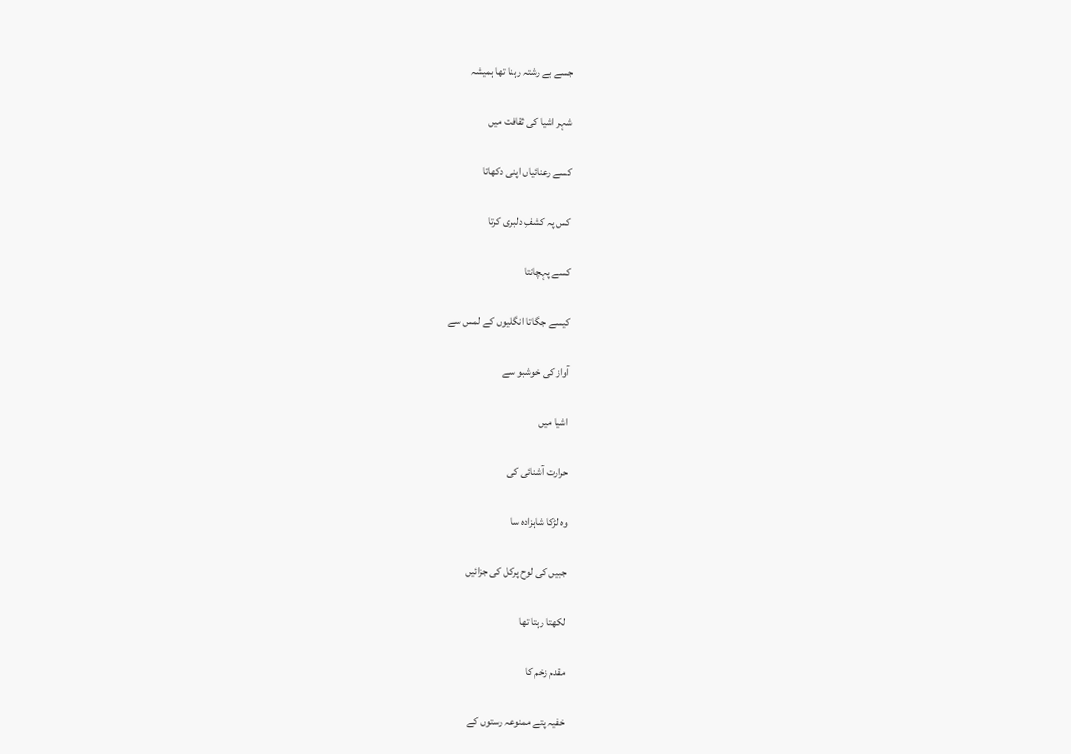جسے بے رشتہ رہنا تھا ہمیشہ

شہر اشیا کی ثقافت میں

کسے رعنائیاں اپنی دکھاتا

کس پہ کشفِ دلبری کرتا

کسے پہچانتا

کیسے جگاتا انگلیوں کے لمس سے

آواز کی خوشبو سے

اشیا میں

حرارت آشنائی کی

وہ لڑکا شاہزادہ سا

جبیں کی لوح پرکل کی جزائیں

لکھتا رہتا تھا

مقدم زخم کا

خفیہ پتے ممنوعہ رستوں کے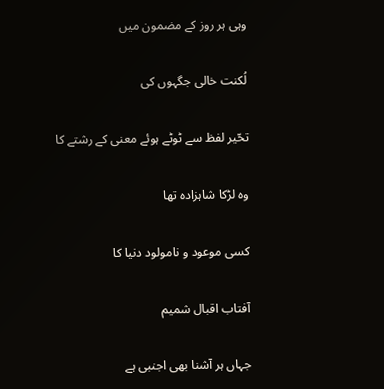وہی ہر روز کے مضمون میں

لُکنت خالی جگہوں کی

تحّیر لفظ سے ٹوٹے ہوئے معنی کے رشتے کا

وہ لڑکا شاہزادہ تھا

کسی موعود و نامولود دنیا کا

آفتاب اقبال شمیم

جہاں ہر آشنا بھی اجنبی ہے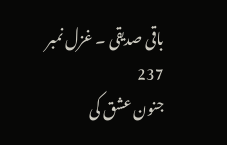باقی صدیقی ۔ غزل نمبر 237
جنون عشق کی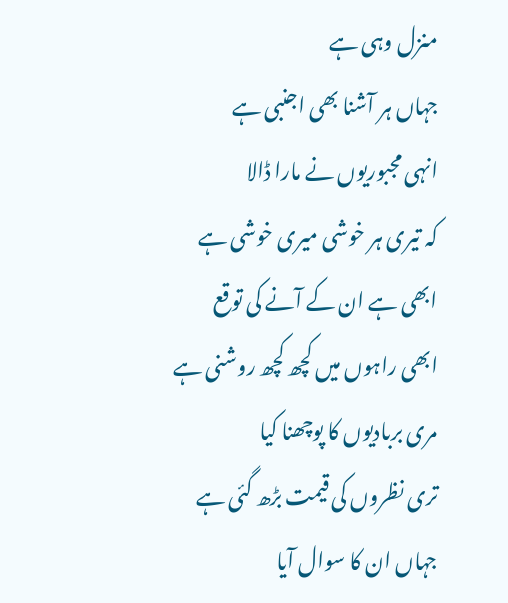منزل وہی ہے
جہاں ہر آشنا بھی اجنبی ہے
انہی مجبوریوں نے مارا ڈالا
کہ تیری ہر خوشی میری خوشی ہے
ابھی ہے ان کے آنے کی توقع
ابھی راہوں میں کچھ کچھ روشنی ہے
مری بربادیوں کا پوچھنا کیا
تری نظروں کی قیمت بڑھ گئی ہے
جہاں ان کا سوال آیا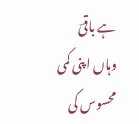ہے باقیؔ
وہاں اپنی کمی محسوس کی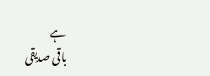ہے
باقی صدیقی